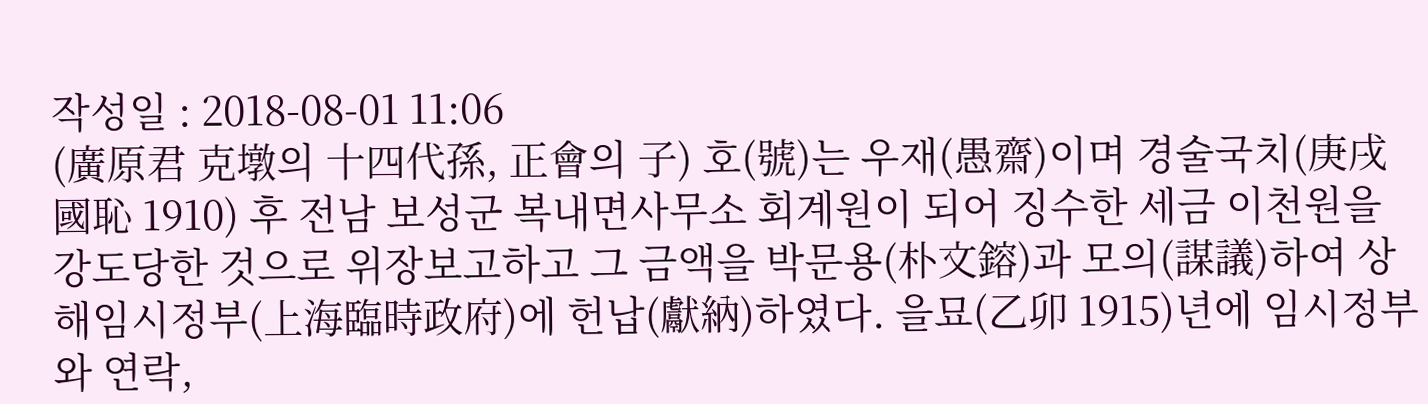작성일 : 2018-08-01 11:06
(廣原君 克墩의 十四代孫, 正會의 子) 호(號)는 우재(愚齋)이며 경술국치(庚戌國恥 1910) 후 전남 보성군 복내면사무소 회계원이 되어 징수한 세금 이천원을 강도당한 것으로 위장보고하고 그 금액을 박문용(朴文鎔)과 모의(謀議)하여 상해임시정부(上海臨時政府)에 헌납(獻納)하였다. 을묘(乙卯 1915)년에 임시정부와 연락,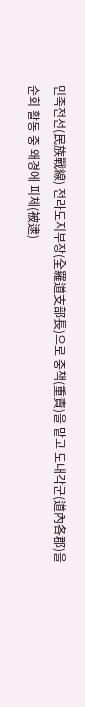민족전선(民族戰線) 전라도지부장(全羅道支部長)으로 중책(重責)을 맡고 도내각군(道內各郡)을 순회 활동 중 왜경에 피체(被逮)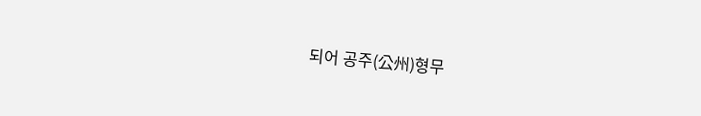되어 공주(公州)형무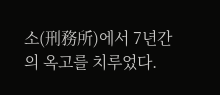소(刑務所)에서 7년간의 옥고를 치루었다.